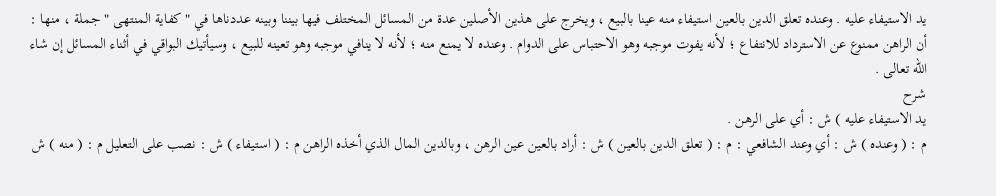يد الاستيفاء عليه . وعنده تعلق الدين بالعين استيفاء منه عينا بالبيع ، ويخرج على هذين الأصلين عدة من المسائل المختلف فيها بيننا وبينه عددناها في " كفاية المنتهى " جملة ، منها : أن الراهن ممنوع عن الاسترداد للانتفاع ؛ لأنه يفوت موجبه وهو الاحتباس على الدوام . وعنده لا يمنع منه ؛ لأنه لا ينافي موجبه وهو تعينه للبيع ، وسيأتيك البواقي في أثناء المسائل إن شاء الله تعالى .
شرح
يد الاستيفاء عليه ) ش : أي على الرهن .
م : ( وعنده ) ش : أي وعند الشافعي : م : ( تعلق الدين بالعين ) ش : أراد بالعين عين الرهن ، وبالدين المال الذي أخذه الراهن م : ( استيفاء ) ش : نصب على التعليل م : ( منه ) ش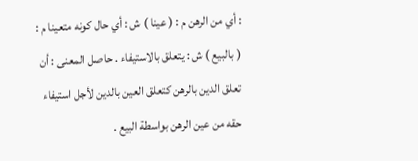: أي من الرهن م : ( عينا ) ش : أي حال كونه متعينا م : ( بالبيع ) ش : يتعلق بالاستيفاء . حاصل المعنى : أن تعلق الدين بالرهن كتعلق العين بالدين لأجل استيفاء حقه من عين الرهن بواسطة البيع .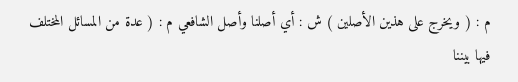م : ( ويخرج على هذين الأصلين ) ش : أي أصلنا وأصل الشافعي م : ( عدة من المسائل المختلف فيها بيننا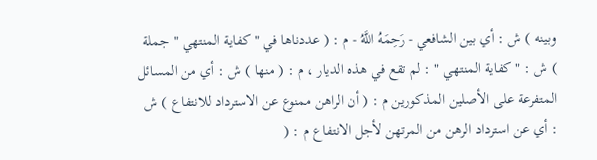وبينه ) ش : أي بين الشافعي - رَحِمَهُ اللَّهُ - م : ( عددناها في " كفاية المنتهي " جملة ) ش : " كفاية المنتهي " : لم تقع في هذه الديار ، م : ( منها ) ش : أي من المسائل المتفرعة على الأصلين المذكورين م : ( أن الراهن ممنوع عن الاسترداد للانتفاع ) ش : أي عن استرداد الرهن من المرتهن لأجل الانتفاع م : (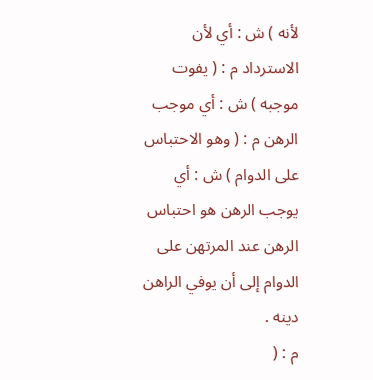لأنه ) ش : أي لأن الاسترداد م : ( يفوت موجبه ) ش : أي موجب الرهن م : ( وهو الاحتباس على الدوام ) ش : أي يوجب الرهن هو احتباس الرهن عند المرتهن على الدوام إلى أن يوفي الراهن دينه .
م : (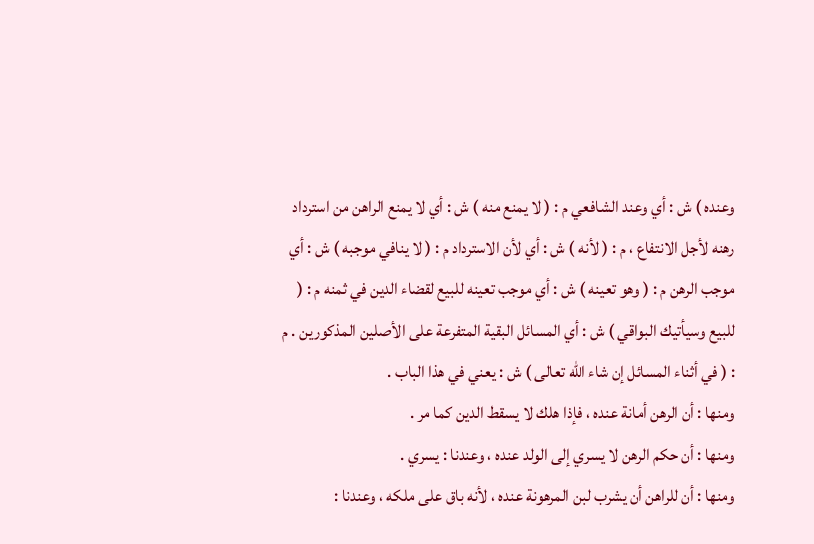وعنده ) ش : أي وعند الشافعي م : ( لا يمنع منه ) ش : أي لا يمنع الراهن من استرداد رهنه لأجل الانتفاع ، م : ( لأنه ) ش : أي لأن الاسترداد م : ( لا ينافي موجبه ) ش : أي موجب الرهن م : ( وهو تعينه ) ش : أي موجب تعينه للبيع لقضاء الدين في ثمنه م : ( للبيع وسيأتيك البواقي ) ش : أي المسائل البقية المتفرعة على الأصلين المذكورين . م : ( في أثناء المسائل إن شاء الله تعالى ) ش : يعني في هذا الباب .
ومنها : أن الرهن أمانة عنده ، فإذا هلك لا يسقط الدين كما مر .
ومنها : أن حكم الرهن لا يسري إلى الولد عنده ، وعندنا : يسري .
ومنها : أن للراهن أن يشرب لبن المرهونة عنده ، لأنه باق على ملكه ، وعندنا :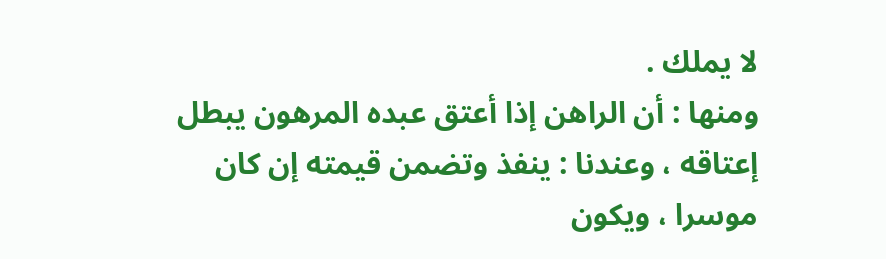لا يملك .
ومنها : أن الراهن إذا أعتق عبده المرهون يبطل إعتاقه ، وعندنا : ينفذ وتضمن قيمته إن كان موسرا ، ويكون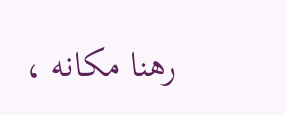رهنا مكانه ،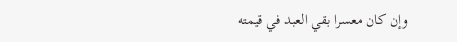وإن كان معسرا بقي العبد في قيمته